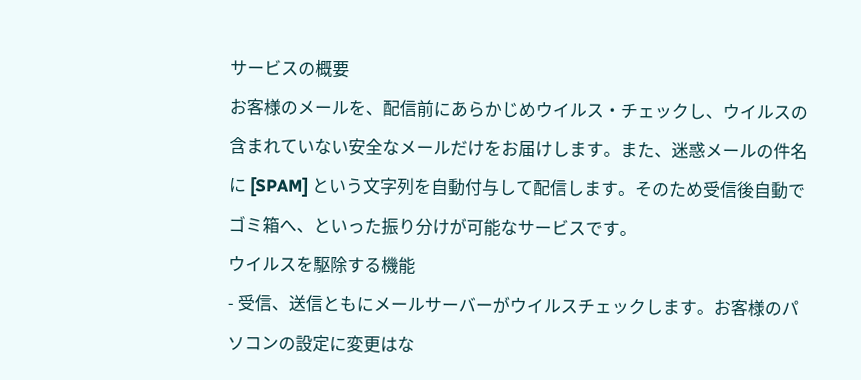サービスの概要
お客様のメールを、配信前にあらかじめウイルス・チェックし、ウイルスの含まれていない安全なメールだけをお届けします。また、迷惑メールの件名に [SPAM] という文字列を自動付与して配信します。そのため受信後自動でゴミ箱へ、といった振り分けが可能なサービスです。
ウイルスを駆除する機能
- 受信、送信ともにメールサーバーがウイルスチェックします。お客様のパソコンの設定に変更はな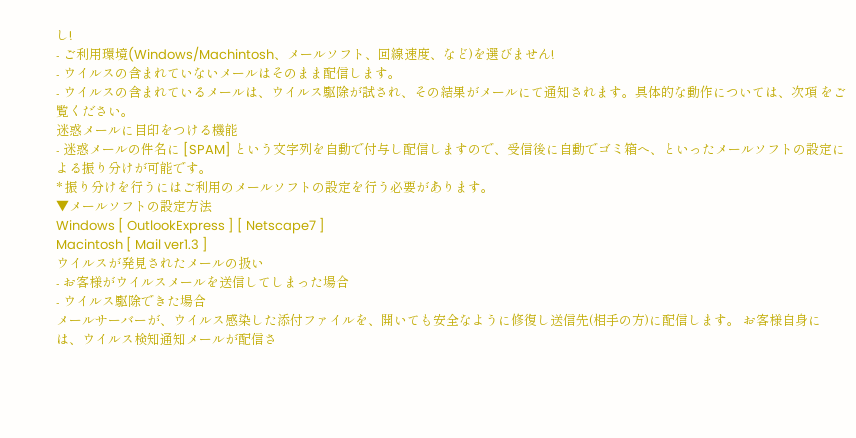し!
- ご利用環境(Windows/Machintosh、メールソフト、回線速度、など)を選びません!
- ウイルスの含まれていないメールはそのまま配信します。
- ウイルスの含まれているメールは、ウイルス駆除が試され、その結果がメールにて通知されます。具体的な動作については、次項 をご覧ください。
迷惑メールに目印をつける機能
- 迷惑メールの件名に [SPAM] という文字列を自動で付与し配信しますので、受信後に自動でゴミ箱へ、といったメールソフトの設定による振り分けが可能です。
* 振り分けを行うにはご利用のメールソフトの設定を行う必要があります。
▼メールソフトの設定方法
Windows [ OutlookExpress ] [ Netscape7 ]
Macintosh [ Mail ver1.3 ]
ウイルスが発見されたメールの扱い
- お客様がウイルスメールを送信してしまった場合
- ウイルス駆除できた場合
メールサーバーが、ウイルス感染した添付ファイルを、開いても安全なように修復し送信先(相手の方)に配信します。 お客様自身には、ウイルス検知通知メールが配信さ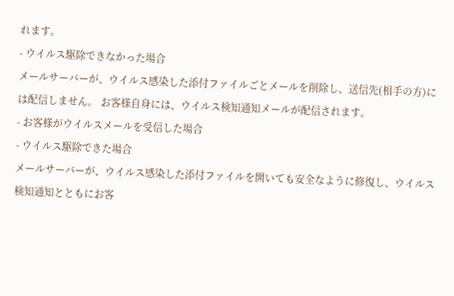れます。
- ウイルス駆除できなかった場合
メールサーバーが、ウイルス感染した添付ファイルごとメールを削除し、送信先(相手の方)には配信しません。 お客様自身には、ウイルス検知通知メールが配信されます。
- お客様がウイルスメールを受信した場合
- ウイルス駆除できた場合
メールサーバーが、ウイルス感染した添付ファイルを開いても安全なように修復し、ウイルス検知通知とともにお客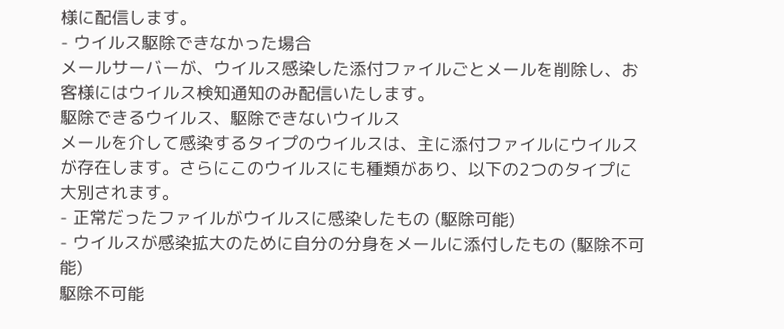様に配信します。
- ウイルス駆除できなかった場合
メールサーバーが、ウイルス感染した添付ファイルごとメールを削除し、お客様にはウイルス検知通知のみ配信いたします。
駆除できるウイルス、駆除できないウイルス
メールを介して感染するタイプのウイルスは、主に添付ファイルにウイルスが存在します。さらにこのウイルスにも種類があり、以下の2つのタイプに大別されます。
- 正常だったファイルがウイルスに感染したもの (駆除可能)
- ウイルスが感染拡大のために自分の分身をメールに添付したもの (駆除不可能)
駆除不可能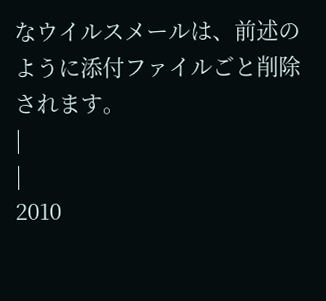なウイルスメールは、前述のように添付ファイルごと削除されます。
|
|
2010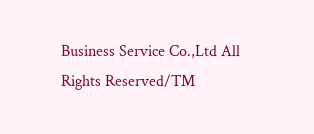Business Service Co.,Ltd All Rights Reserved/TM